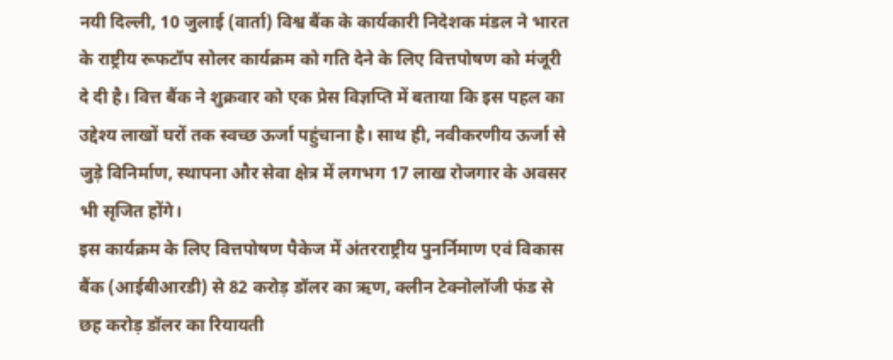नयी दिल्ली, 10 जुलाई (वार्ता) विश्व बैंक के कार्यकारी निदेशक मंडल ने भारत के राष्ट्रीय रूफटॉप सोलर कार्यक्रम को गति देने के लिए वित्तपोषण को मंजूरी दे दी है। वित्त बैंक ने शुक्रवार को एक प्रेस विज्ञप्ति में बताया कि इस पहल का उद्देश्य लाखों घरों तक स्वच्छ ऊर्जा पहुंचाना है। साथ ही, नवीकरणीय ऊर्जा से जुड़े विनिर्माण, स्थापना और सेवा क्षेत्र में लगभग 17 लाख रोजगार के अवसर भी सृजित होंगे।
इस कार्यक्रम के लिए वित्तपोषण पैकेज में अंतरराष्ट्रीय पुनर्निमाण एवं विकास बैंक (आईबीआरडी) से 82 करोड़ डॉलर का ऋण, क्लीन टेक्नोलॉजी फंड से छह करोड़ डॉलर का रियायती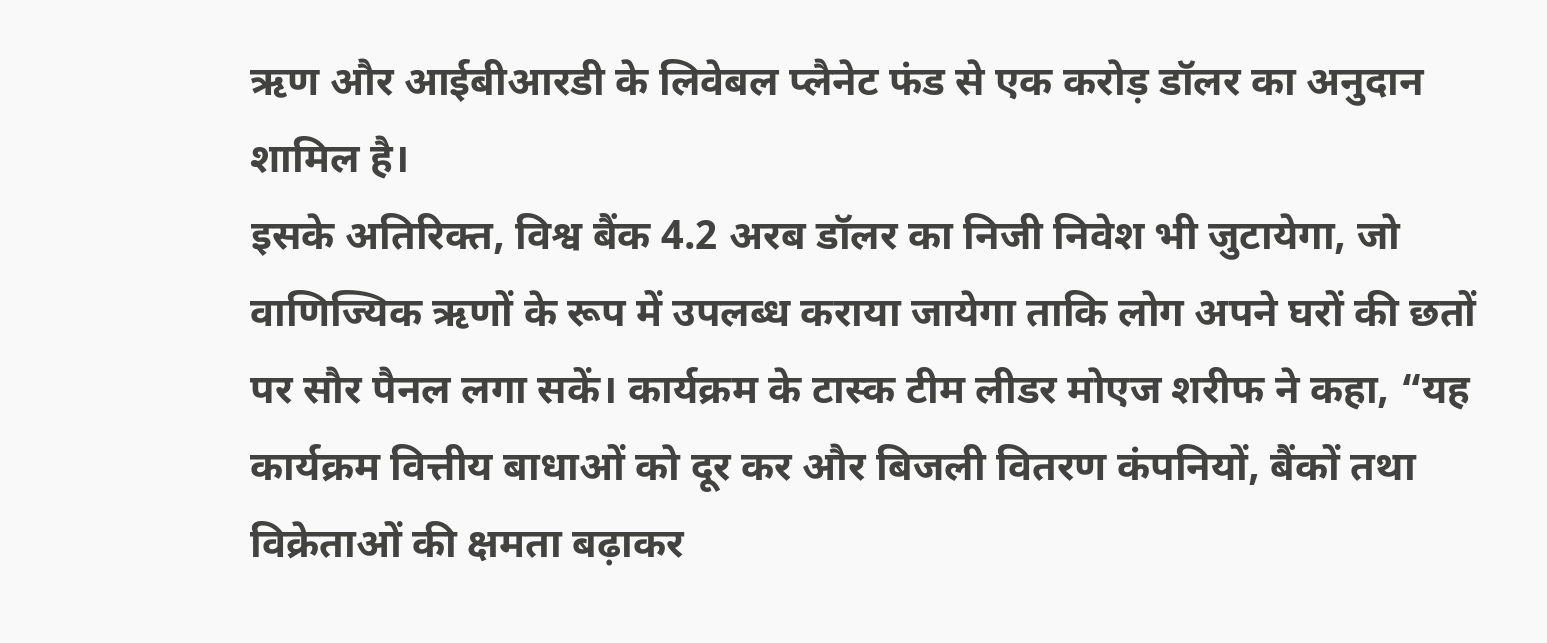ऋण और आईबीआरडी के लिवेबल प्लैनेट फंड से एक करोड़ डॉलर का अनुदान शामिल है।
इसके अतिरिक्त, विश्व बैंक 4.2 अरब डॉलर का निजी निवेश भी जुटायेगा, जो वाणिज्यिक ऋणों के रूप में उपलब्ध कराया जायेगा ताकि लोग अपने घरों की छतों पर सौर पैनल लगा सकें। कार्यक्रम के टास्क टीम लीडर मोएज शरीफ ने कहा, “यह कार्यक्रम वित्तीय बाधाओं को दूर कर और बिजली वितरण कंपनियों, बैंकों तथा विक्रेताओं की क्षमता बढ़ाकर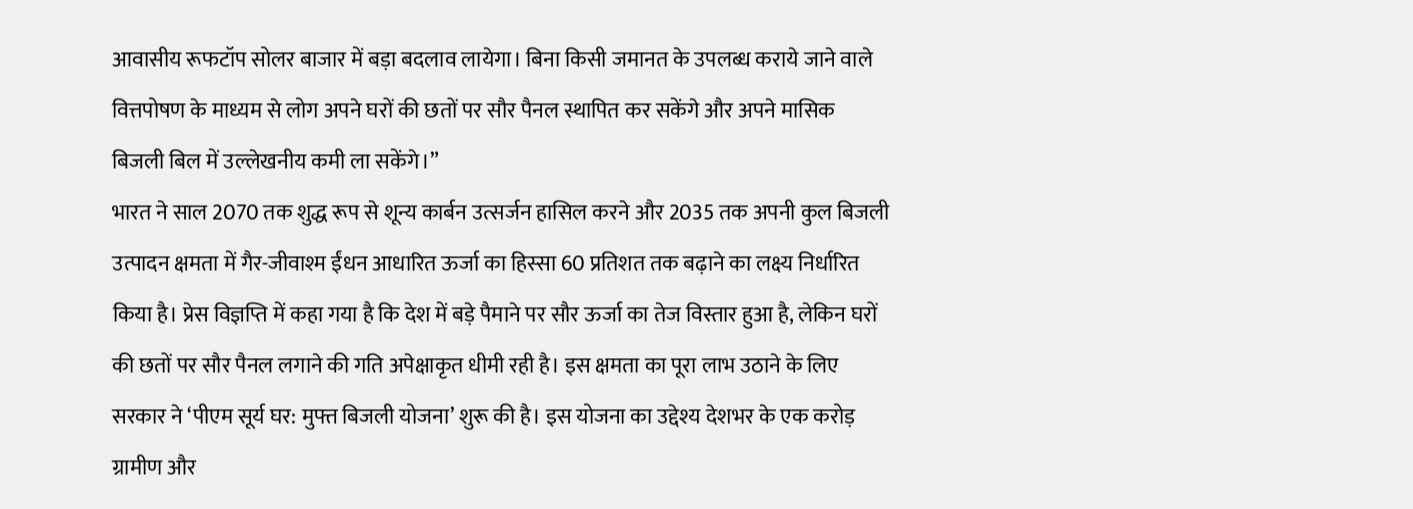आवासीय रूफटॉप सोलर बाजार में बड़ा बदलाव लायेगा। बिना किसी जमानत के उपलब्ध कराये जाने वाले वित्तपोषण के माध्यम से लोग अपने घरों की छतों पर सौर पैनल स्थापित कर सकेंगे और अपने मासिक बिजली बिल में उल्लेखनीय कमी ला सकेंगे।”
भारत ने साल 2070 तक शुद्ध रूप से शून्य कार्बन उत्सर्जन हासिल करने और 2035 तक अपनी कुल बिजली उत्पादन क्षमता में गैर-जीवाश्म ईंधन आधारित ऊर्जा का हिस्सा 60 प्रतिशत तक बढ़ाने का लक्ष्य निर्धारित किया है। प्रेस विज्ञप्ति में कहा गया है कि देश में बड़े पैमाने पर सौर ऊर्जा का तेज विस्तार हुआ है, लेकिन घरों की छतों पर सौर पैनल लगाने की गति अपेक्षाकृत धीमी रही है। इस क्षमता का पूरा लाभ उठाने के लिए सरकार ने ‘पीएम सूर्य घर: मुफ्त बिजली योजना’ शुरू की है। इस योजना का उद्देश्य देशभर के एक करोड़ ग्रामीण और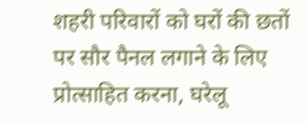शहरी परिवारों को घरों की छतों पर सौर पैनल लगाने के लिए प्रोत्साहित करना, घरेलू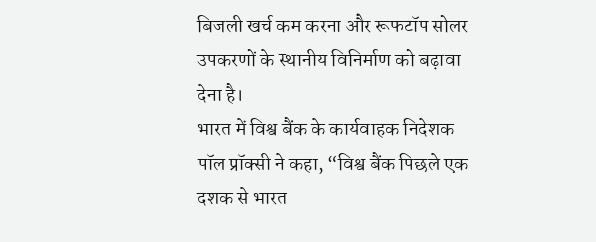बिजली खर्च कम करना और रूफटॉप सोलर उपकरणों के स्थानीय विनिर्माण को बढ़ावा देना है।
भारत में विश्व बैंक के कार्यवाहक निदेशक पॉल प्रॉक्सी ने कहा, “विश्व बैंक पिछले एक दशक से भारत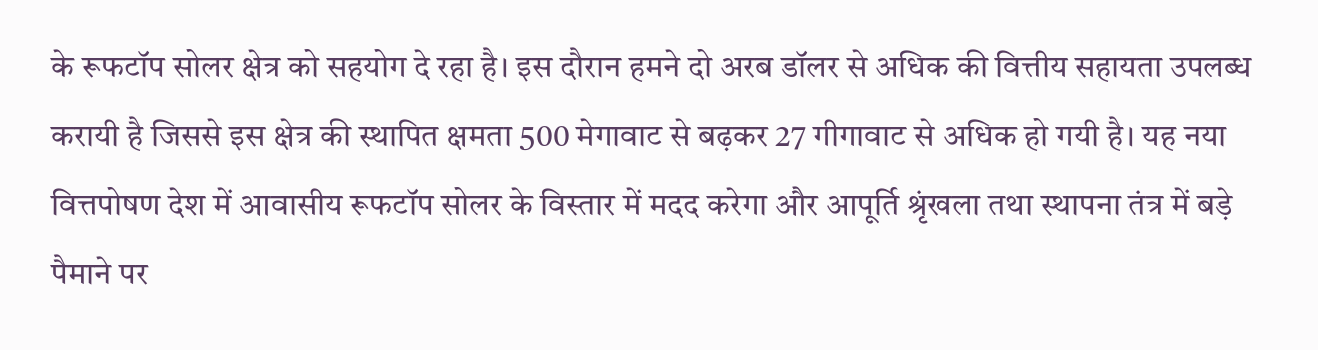के रूफटॉप सोलर क्षेत्र को सहयोग दे रहा है। इस दौरान हमने दो अरब डॉलर से अधिक की वित्तीय सहायता उपलब्ध करायी है जिससे इस क्षेत्र की स्थापित क्षमता 500 मेगावाट से बढ़कर 27 गीगावाट से अधिक हो गयी है। यह नया वित्तपोषण देश में आवासीय रूफटॉप सोलर के विस्तार में मदद करेगा और आपूर्ति श्रृंखला तथा स्थापना तंत्र में बड़े पैमाने पर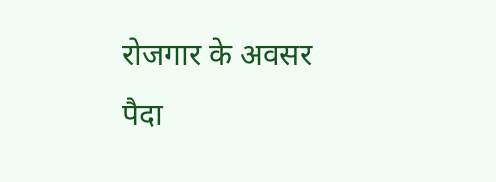रोजगार के अवसर पैदा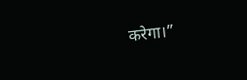करेगा।”